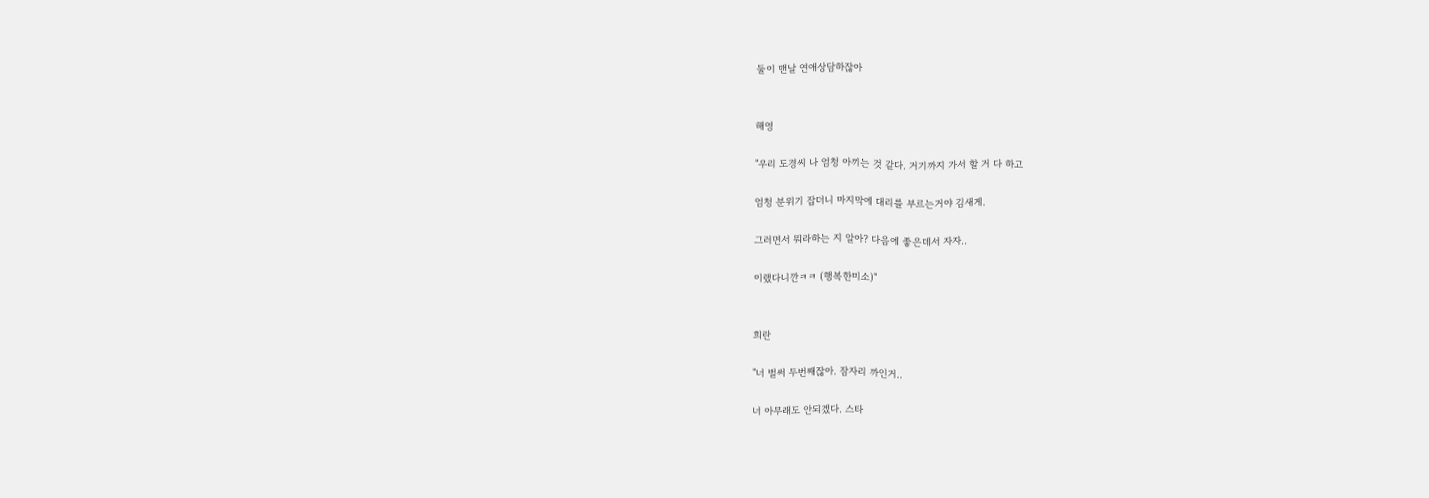둘이 맨날 연애상담하잖아


해영

"우리 도경씨 나 엄청 아끼는 것 같다. 거기까지 가서 할 거 다 하고

엄청 분위기 잡더니 마지막에 대리를 부르는거야 김새게.

그러면서 뭐라하는 지 알아? 다음에 좋은데서 자자..

이랬다니깐ㅋㅋ (행복한미소)"


희란

"너 벌써 두번째잖아. 잠자리 까인거..

너 아무래도 안되겠다. 스타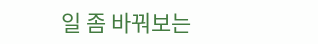일 좀 바꿔보는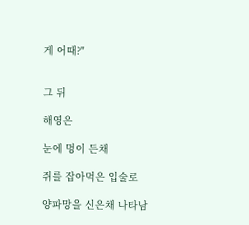게 어때?"


그 뒤

해영은

눈에 멍이 든채

쥐를 잡아먹은 입술로

양파망을 신은채 나타남